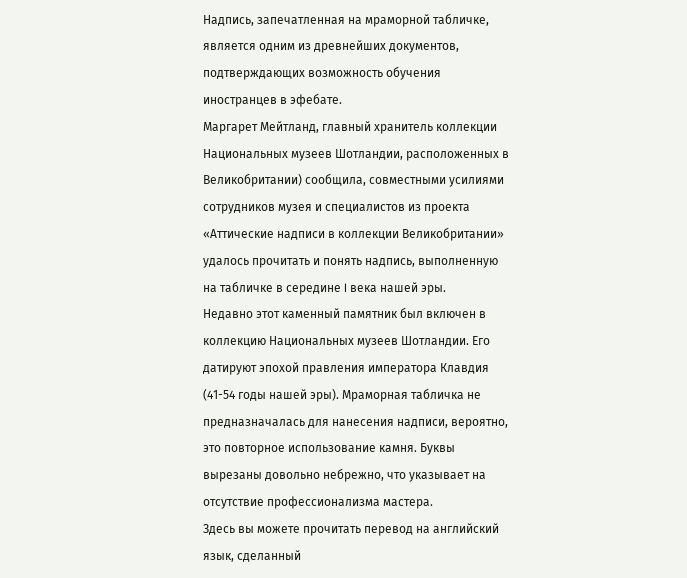Надпись, запечатленная на мраморной табличке, является одним из древнейших документов, подтверждающих возможность обучения иностранцев в эфебате.
Маргарет Мейтланд, главный хранитель коллекции Национальных музеев Шотландии, расположенных в Великобритании) сообщила, совместными усилиями сотрудников музея и специалистов из проекта «Аттические надписи в коллекции Великобритании» удалось прочитать и понять надпись, выполненную на табличке в середине I века нашей эры.
Недавно этот каменный памятник был включен в коллекцию Национальных музеев Шотландии. Его датируют эпохой правления императора Клавдия (41-54 годы нашей эры). Мраморная табличка не предназначалась для нанесения надписи, вероятно, это повторное использование камня. Буквы вырезаны довольно небрежно, что указывает на отсутствие профессионализма мастера.
Здесь вы можете прочитать перевод на английский язык, сделанный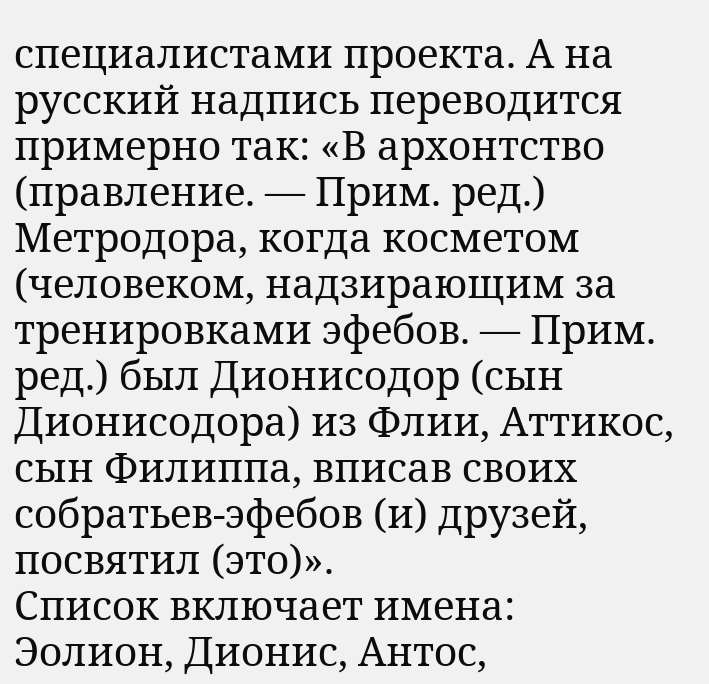специалистами проекта. А на русский надпись переводится примерно так: «В архонтство (правление. — Прим. ред.) Метродора, когда косметом (человеком, надзирающим за тренировками эфебов. — Прим. ред.) был Дионисодор (сын Дионисодора) из Флии, Аттикос, сын Филиппа, вписав своих собратьев-эфебов (и) друзей, посвятил (это)».
Список включает имена: Эолион, Дионис, Антос,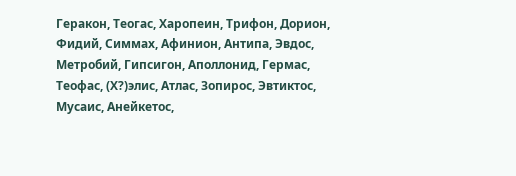Геракон, Теогас, Харопеин, Трифон, Дорион, Фидий, Симмах, Афинион, Антипа, Эвдос, Метробий, Гипсигон, Аполлонид, Гермас, Теофас, (Х?)элис, Атлас, Зопирос, Эвтиктос, Мусаис, Анейкетос,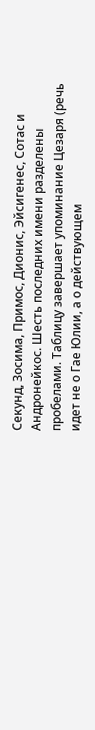Секунд, Зосима, Примос, Дионис, Эйсигенес, Сотас и Андронейкос. Шесть последних имени разделены пробелами. Таблицу завершает упоминание Цезаря (речь идет не о Гае Юлии, а о действующем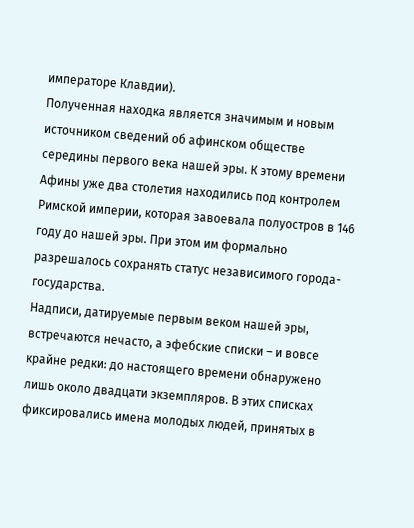императоре Клавдии).
Полученная находка является значимым и новым источником сведений об афинском обществе середины первого века нашей эры. К этому времени Афины уже два столетия находились под контролем Римской империи, которая завоевала полуостров в 146 году до нашей эры. При этом им формально разрешалось сохранять статус независимого города-государства.
Надписи, датируемые первым веком нашей эры, встречаются нечасто, а эфебские списки – и вовсе крайне редки: до настоящего времени обнаружено лишь около двадцати экземпляров. В этих списках фиксировались имена молодых людей, принятых в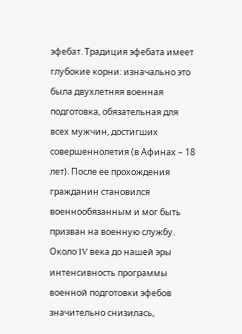эфебат. Традиция эфебата имеет глубокие корни: изначально это была двухлетняя военная подготовка, обязательная для всех мужчин, достигших совершеннолетия (в Афинах – 18 лет). После ее прохождения гражданин становился военнообязанным и мог быть призван на военную службу.
Около IV века до нашей эры интенсивность программы военной подготовки эфебов значительно снизилась,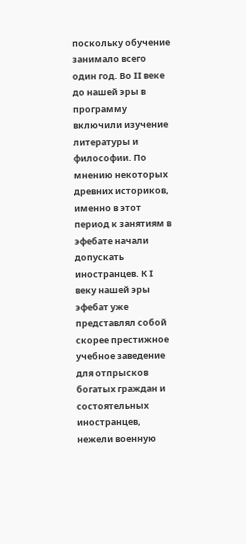поскольку обучение занимало всего один год. Во II веке до нашей эры в программу включили изучение литературы и философии. По мнению некоторых древних историков, именно в этот период к занятиям в эфебате начали допускать иностранцев. К I веку нашей эры эфебат уже представлял собой скорее престижное учебное заведение для отпрысков богатых граждан и состоятельных иностранцев, нежели военную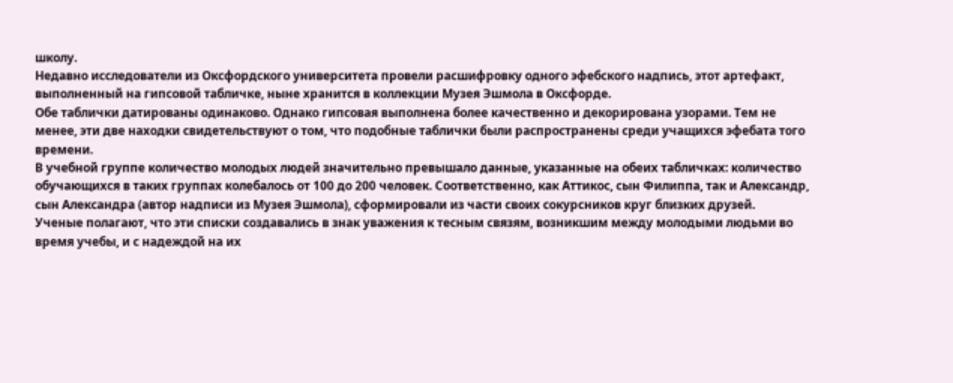школу.
Недавно исследователи из Оксфордского университета провели расшифровку одного эфебского надпись, этот артефакт, выполненный на гипсовой табличке, ныне хранится в коллекции Музея Эшмола в Оксфорде.
Обе таблички датированы одинаково. Однако гипсовая выполнена более качественно и декорирована узорами. Тем не менее, эти две находки свидетельствуют о том, что подобные таблички были распространены среди учащихся эфебата того времени.
В учебной группе количество молодых людей значительно превышало данные, указанные на обеих табличках: количество обучающихся в таких группах колебалось от 100 до 200 человек. Соответственно, как Аттикос, сын Филиппа, так и Александр, сын Александра (автор надписи из Музея Эшмола), сформировали из части своих сокурсников круг близких друзей.
Ученые полагают, что эти списки создавались в знак уважения к тесным связям, возникшим между молодыми людьми во время учебы, и с надеждой на их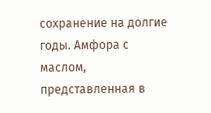сохранение на долгие годы. Амфора с маслом, представленная в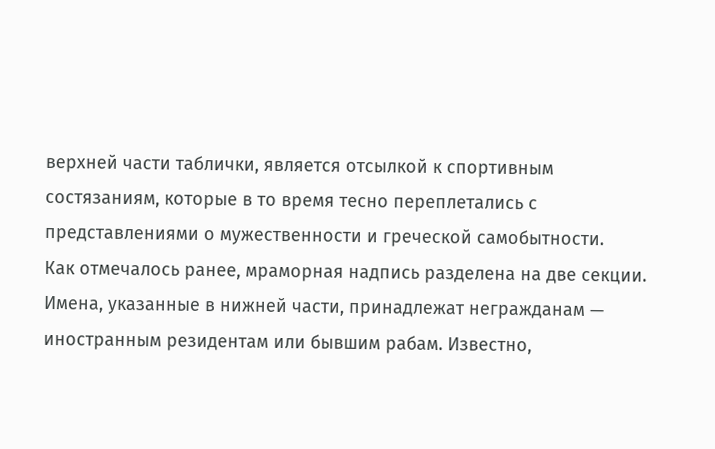верхней части таблички, является отсылкой к спортивным состязаниям, которые в то время тесно переплетались с представлениями о мужественности и греческой самобытности.
Как отмечалось ранее, мраморная надпись разделена на две секции. Имена, указанные в нижней части, принадлежат негражданам — иностранным резидентам или бывшим рабам. Известно,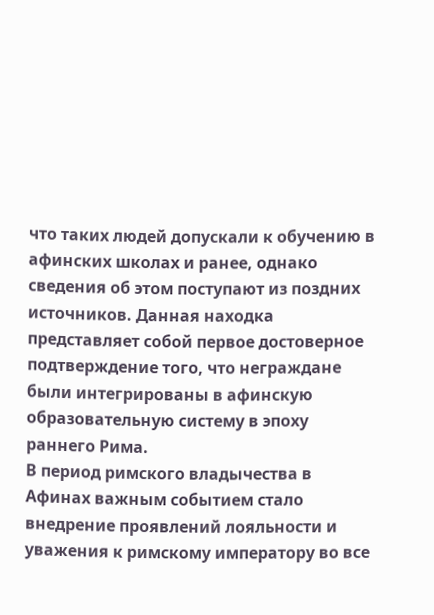что таких людей допускали к обучению в афинских школах и ранее, однако сведения об этом поступают из поздних источников. Данная находка представляет собой первое достоверное подтверждение того, что неграждане были интегрированы в афинскую образовательную систему в эпоху раннего Рима.
В период римского владычества в Афинах важным событием стало внедрение проявлений лояльности и уважения к римскому императору во все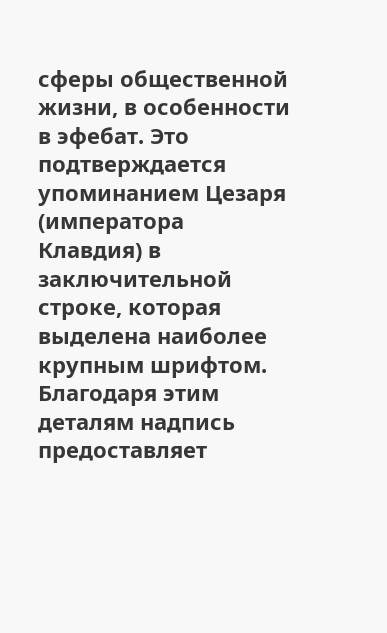сферы общественной жизни, в особенности в эфебат. Это подтверждается упоминанием Цезаря (императора Клавдия) в заключительной строке, которая выделена наиболее крупным шрифтом. Благодаря этим деталям надпись предоставляет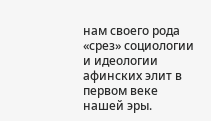нам своего рода «срез» социологии и идеологии афинских элит в первом веке нашей эры.